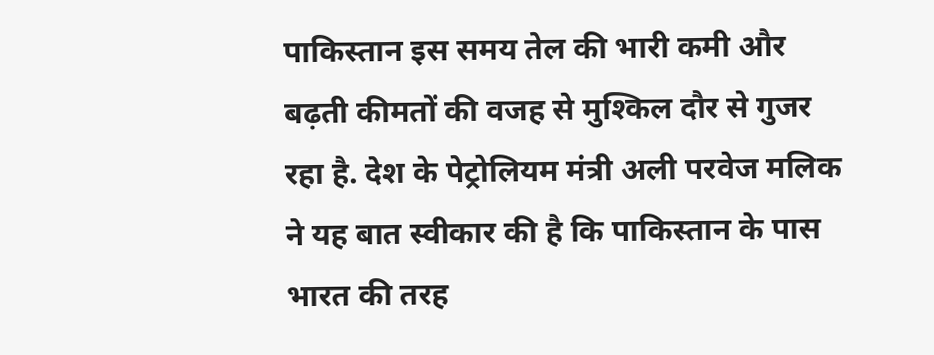पाकिस्तान इस समय तेल की भारी कमी और बढ़ती कीमतों की वजह से मुश्किल दौर से गुजर रहा है. देश के पेट्रोलियम मंत्री अली परवेज मलिक ने यह बात स्वीकार की है कि पाकिस्तान के पास भारत की तरह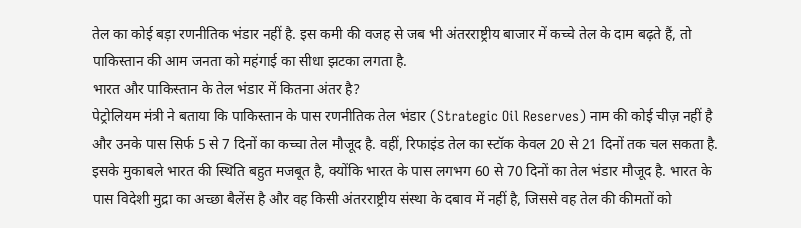तेल का कोई बड़ा रणनीतिक भंडार नहीं है. इस कमी की वजह से जब भी अंतरराष्ट्रीय बाजार में कच्चे तेल के दाम बढ़ते हैं, तो पाकिस्तान की आम जनता को महंगाई का सीधा झटका लगता है.
भारत और पाकिस्तान के तेल भंडार में कितना अंतर है?
पेट्रोलियम मंत्री ने बताया कि पाकिस्तान के पास रणनीतिक तेल भंडार (Strategic Oil Reserves) नाम की कोई चीज़ नहीं है और उनके पास सिर्फ 5 से 7 दिनों का कच्चा तेल मौजूद है. वहीं, रिफाइंड तेल का स्टॉक केवल 20 से 21 दिनों तक चल सकता है. इसके मुकाबले भारत की स्थिति बहुत मजबूत है, क्योंकि भारत के पास लगभग 60 से 70 दिनों का तेल भंडार मौजूद है. भारत के पास विदेशी मुद्रा का अच्छा बैलेंस है और वह किसी अंतरराष्ट्रीय संस्था के दबाव में नहीं है, जिससे वह तेल की कीमतों को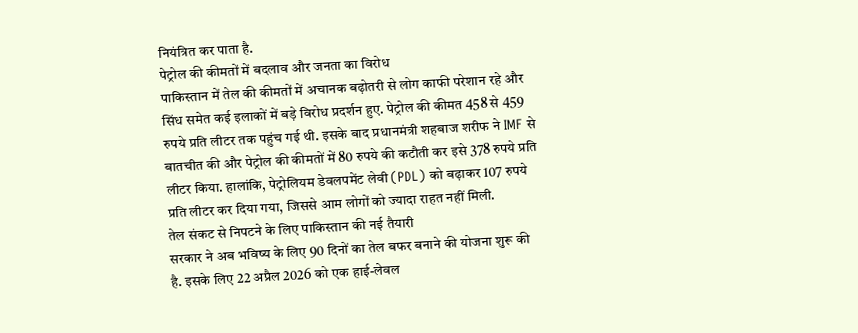नियंत्रित कर पाता है.
पेट्रोल की कीमतों में बदलाव और जनता का विरोध
पाकिस्तान में तेल की कीमतों में अचानक बढ़ोतरी से लोग काफी परेशान रहे और सिंध समेत कई इलाकों में बड़े विरोध प्रदर्शन हुए. पेट्रोल की कीमत 458 से 459 रुपये प्रति लीटर तक पहुंच गई थी. इसके बाद प्रधानमंत्री शहबाज शरीफ ने IMF से बातचीत की और पेट्रोल की कीमतों में 80 रुपये की कटौती कर इसे 378 रुपये प्रति लीटर किया. हालांकि, पेट्रोलियम डेवलपमेंट लेवी (PDL) को बढ़ाकर 107 रुपये प्रति लीटर कर दिया गया, जिससे आम लोगों को ज्यादा राहत नहीं मिली.
तेल संकट से निपटने के लिए पाकिस्तान की नई तैयारी
सरकार ने अब भविष्य के लिए 90 दिनों का तेल बफर बनाने की योजना शुरू की है. इसके लिए 22 अप्रैल 2026 को एक हाई-लेवल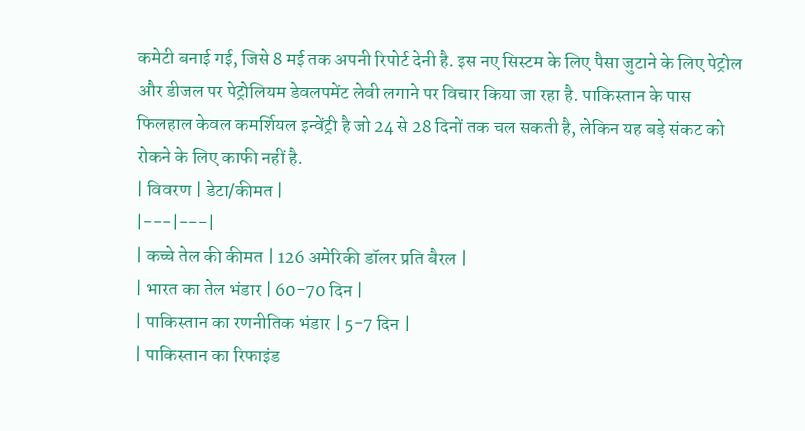कमेटी बनाई गई, जिसे 8 मई तक अपनी रिपोर्ट देनी है. इस नए सिस्टम के लिए पैसा जुटाने के लिए पेट्रोल और डीजल पर पेट्रोलियम डेवलपमेंट लेवी लगाने पर विचार किया जा रहा है. पाकिस्तान के पास फिलहाल केवल कमर्शियल इन्वेंट्री है जो 24 से 28 दिनों तक चल सकती है, लेकिन यह बड़े संकट को रोकने के लिए काफी नहीं है.
| विवरण | डेटा/कीमत |
|---|---|
| कच्चे तेल की कीमत | 126 अमेरिकी डॉलर प्रति बैरल |
| भारत का तेल भंडार | 60-70 दिन |
| पाकिस्तान का रणनीतिक भंडार | 5-7 दिन |
| पाकिस्तान का रिफाइंड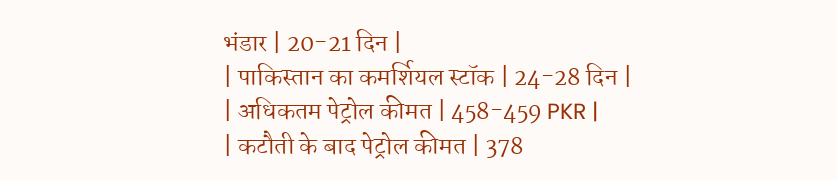भंडार | 20-21 दिन |
| पाकिस्तान का कमर्शियल स्टॉक | 24-28 दिन |
| अधिकतम पेट्रोल कीमत | 458-459 PKR |
| कटौती के बाद पेट्रोल कीमत | 378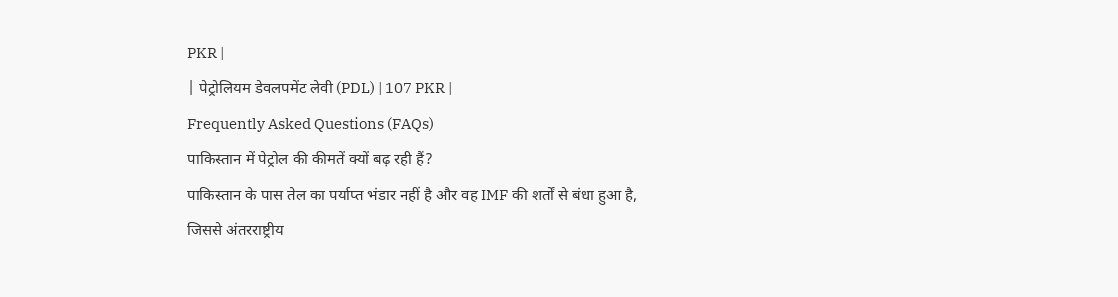PKR |
| पेट्रोलियम डेवलपमेंट लेवी (PDL) | 107 PKR |
Frequently Asked Questions (FAQs)
पाकिस्तान में पेट्रोल की कीमतें क्यों बढ़ रही हैं?
पाकिस्तान के पास तेल का पर्याप्त भंडार नहीं है और वह IMF की शर्तों से बंधा हुआ है, जिससे अंतरराष्ट्रीय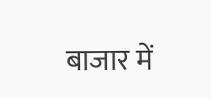बाजार में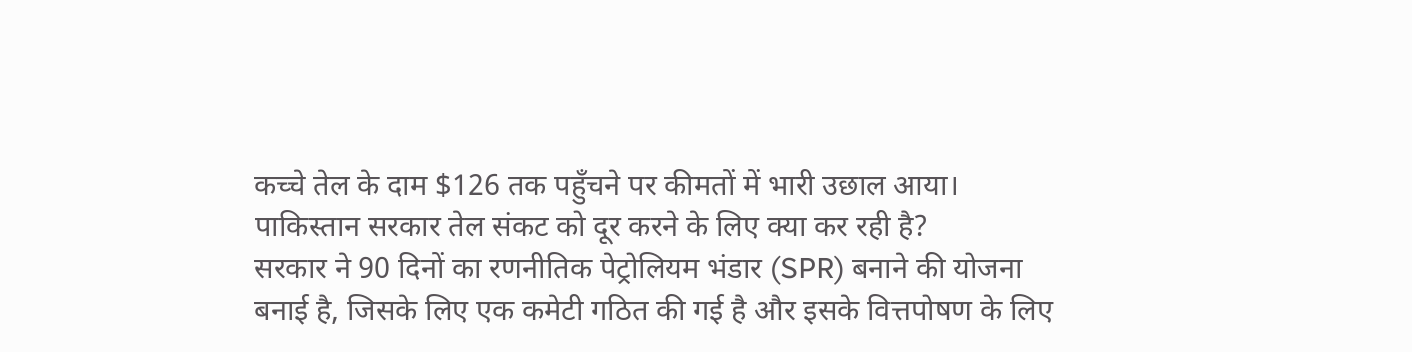कच्चे तेल के दाम $126 तक पहुँचने पर कीमतों में भारी उछाल आया।
पाकिस्तान सरकार तेल संकट को दूर करने के लिए क्या कर रही है?
सरकार ने 90 दिनों का रणनीतिक पेट्रोलियम भंडार (SPR) बनाने की योजना बनाई है, जिसके लिए एक कमेटी गठित की गई है और इसके वित्तपोषण के लिए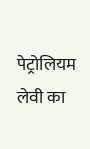पेट्रोलियम लेवी का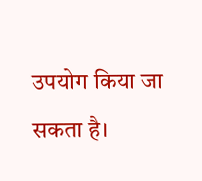उपयोग किया जा सकता है।